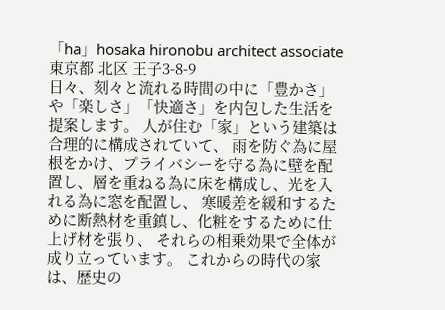「ha」hosaka hironobu architect associate
東京都 北区 王子3-8-9
日々、刻々と流れる時間の中に「豊かさ」や「楽しさ」「快適さ」を内包した生活を提案します。 人が住む「家」という建築は合理的に構成されていて、 雨を防ぐ為に屋根をかけ、プライバシーを守る為に壁を配置し、層を重ねる為に床を構成し、光を入れる為に窓を配置し、 寒暖差を緩和するために断熱材を重鎮し、化粧をするために仕上げ材を張り、 それらの相乗効果で全体が成り立っています。 これからの時代の家は、歴史の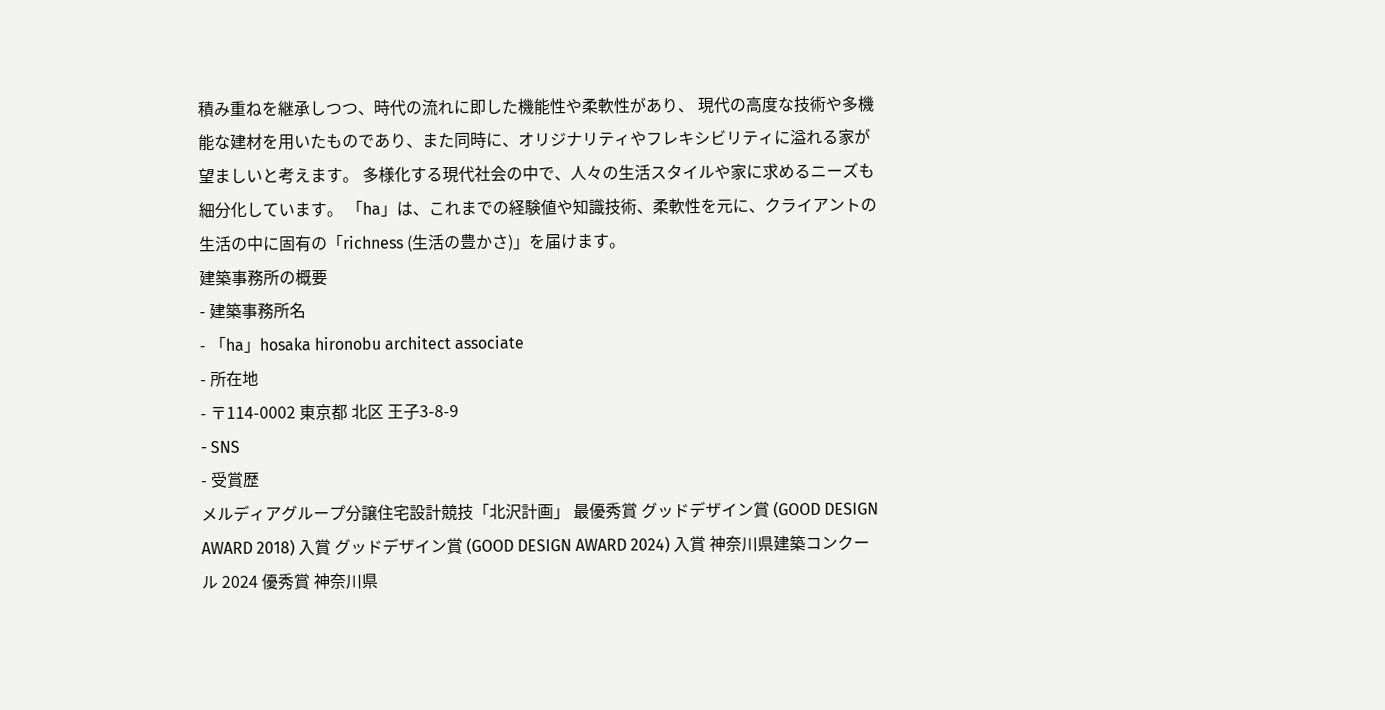積み重ねを継承しつつ、時代の流れに即した機能性や柔軟性があり、 現代の高度な技術や多機能な建材を用いたものであり、また同時に、オリジナリティやフレキシビリティに溢れる家が望ましいと考えます。 多様化する現代社会の中で、人々の生活スタイルや家に求めるニーズも細分化しています。 「ha」は、これまでの経験値や知識技術、柔軟性を元に、クライアントの生活の中に固有の「richness (生活の豊かさ)」を届けます。
建築事務所の概要
- 建築事務所名
- 「ha」hosaka hironobu architect associate
- 所在地
- 〒114-0002 東京都 北区 王子3-8-9
- SNS
- 受賞歴
メルディアグループ分譲住宅設計競技「北沢計画」 最優秀賞 グッドデザイン賞 (GOOD DESIGN AWARD 2018) 入賞 グッドデザイン賞 (GOOD DESIGN AWARD 2024) 入賞 神奈川県建築コンクール 2024 優秀賞 神奈川県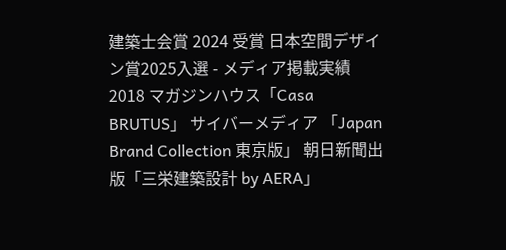建築士会賞 2024 受賞 日本空間デザイン賞2025入選 - メディア掲載実績
2018 マガジンハウス「Casa BRUTUS」 サイバーメディア 「Japan Brand Collection 東京版」 朝日新聞出版「三栄建築設計 by AERA」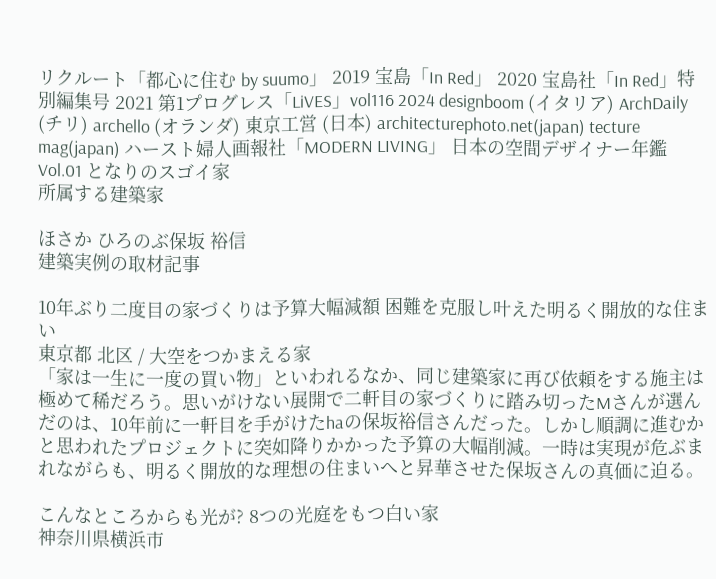リクルート「都心に住む by suumo」 2019 宝島「In Red」 2020 宝島社「In Red」特別編集号 2021 第1プログレス「LiVES」vol116 2024 designboom (イタリア) ArchDaily (チリ) archello (オランダ) 東京工営 (日本) architecturephoto.net(japan) tecture mag(japan) ハースト婦人画報社「MODERN LIVING」 日本の空間デザイナー年鑑 Vol.01 となりのスゴイ家
所属する建築家

ほさか ひろのぶ保坂 裕信
建築実例の取材記事

10年ぶり二度目の家づくりは予算大幅減額 困難を克服し叶えた明るく開放的な住まい
東京都 北区 / 大空をつかまえる家
「家は一生に一度の買い物」といわれるなか、同じ建築家に再び依頼をする施主は極めて稀だろう。思いがけない展開で二軒目の家づくりに踏み切ったMさんが選んだのは、10年前に一軒目を手がけたhaの保坂裕信さんだった。しかし順調に進むかと思われたプロジェクトに突如降りかかった予算の大幅削減。一時は実現が危ぶまれながらも、明るく開放的な理想の住まいへと昇華させた保坂さんの真価に迫る。

こんなところからも光が? 8つの光庭をもつ白い家
神奈川県横浜市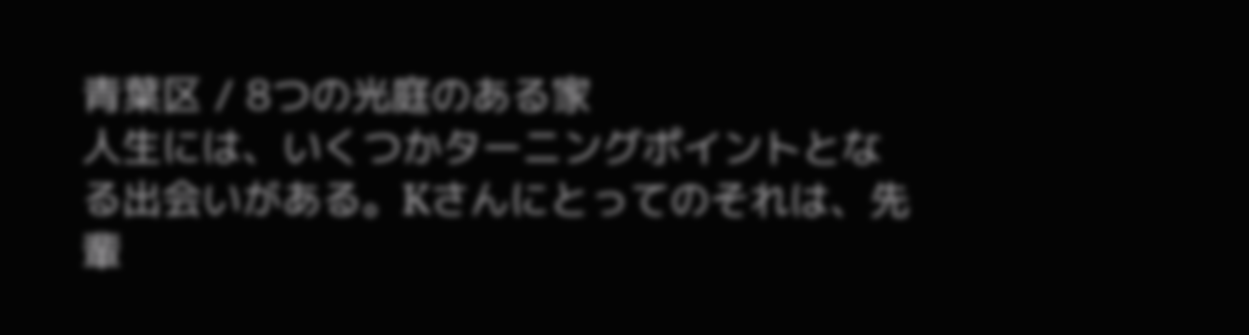青葉区 / 8つの光庭のある家
人生には、いくつかターニングポイントとなる出会いがある。Kさんにとってのそれは、先輩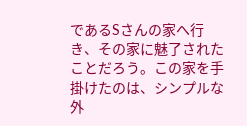であるSさんの家へ行き、その家に魅了されたことだろう。この家を手掛けたのは、シンプルな外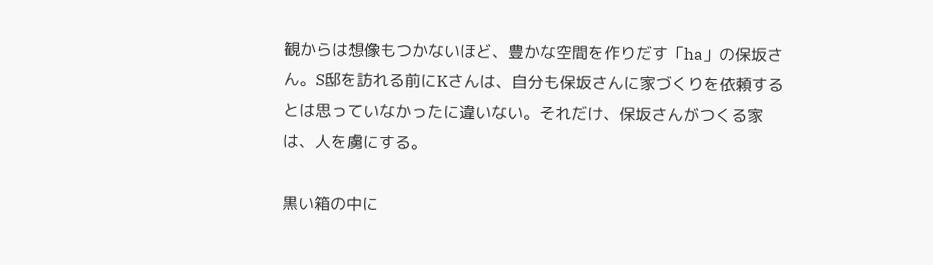観からは想像もつかないほど、豊かな空間を作りだす「ha」の保坂さん。S邸を訪れる前にKさんは、自分も保坂さんに家づくりを依頼するとは思っていなかったに違いない。それだけ、保坂さんがつくる家は、人を虜にする。

黒い箱の中に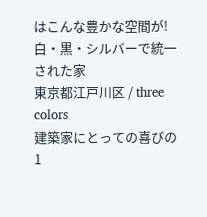はこんな豊かな空間が! 白・黒・シルバーで統一された家
東京都江戸川区 / three colors
建築家にとっての喜びの1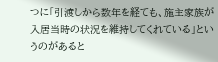つに「引渡しから数年を経ても、施主家族が入居当時の状況を維持してくれている」というのがあると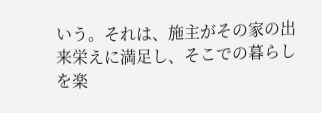いう。それは、施主がその家の出来栄えに満足し、そこでの暮らしを楽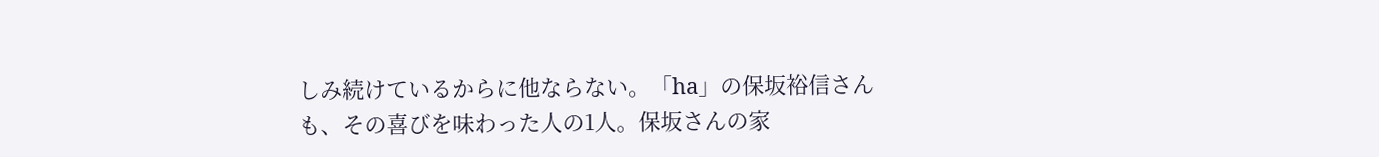しみ続けているからに他ならない。「ha」の保坂裕信さんも、その喜びを味わった人の1人。保坂さんの家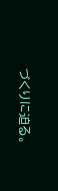づくりに迫る。